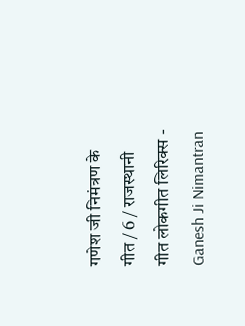गणेश जी निमंत्रण के गीत / 6 / राजस्थानी गीत लोकगीत लिरिक्स - Ganesh Ji Nimantran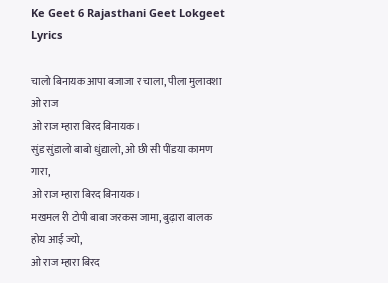Ke Geet 6 Rajasthani Geet Lokgeet Lyrics

चालो बिनायक आपा बजाजा र चाला, पीला मुलावशा ओ राज
ओ राज म्हारा बिरद बिनायक।
सुंड सुंडालो बाबो धुंद्यालो, ओ छी सी पींडया कामण गारा,
ओ राज म्हारा बिरद बिनायक।
मखमल री टोपी बाबा जरकस जामा, बुढ़ारा बालक होय आई ज्यो,
ओ राज म्हारा बिरद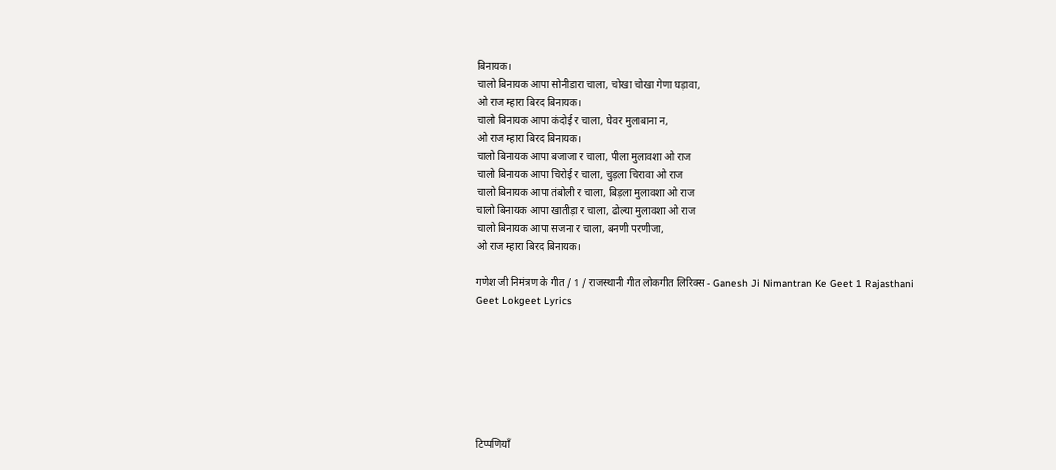बिनायक।
चालो बिनायक आपा सोनीडारा चाला, चोखा चोखा गेणा घड़ावा,
ओ राज म्हारा बिरद बिनायक।
चालो बिनायक आपा कंदोई र चाला, घेवर मुलाबाना न,
ओ राज म्हारा बिरद बिनायक।
चालो बिनायक आपा बजाजा र चाला, पीला मुलावशा ओ राज
चालो बिनायक आपा चिरोई र चाला, चुड़ला चिरावा ओ राज
चालो बिनायक आपा तंबोली र चाला, बिड़ला मुलावशा ओ राज
चालो बिनायक आपा खातीड़ा र चाला, ढोल्या मुलावशा ओ राज
चालो बिनायक आपा सजना र चाला, बनणी परणीजा,
ओ राज म्हारा बिरद बिनायक।

गणेश जी निमंत्रण के गीत / 1 / राजस्थानी गीत लोकगीत लिरिक्स - Ganesh Ji Nimantran Ke Geet 1 Rajasthani Geet Lokgeet Lyrics







टिप्पणियाँ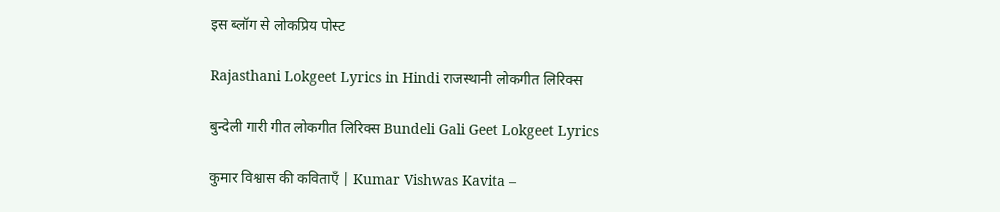इस ब्लॉग से लोकप्रिय पोस्ट

Rajasthani Lokgeet Lyrics in Hindi राजस्थानी लोकगीत लिरिक्स

बुन्देली गारी गीत लोकगीत लिरिक्स Bundeli Gali Geet Lokgeet Lyrics

कुमार विश्वास की कविताएँ | Kumar Vishwas Kavita –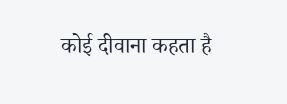कोई दीवाना कहता है